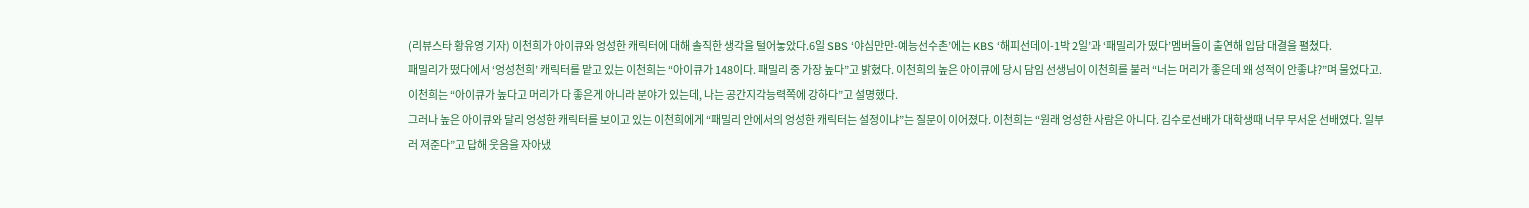(리뷰스타 황유영 기자) 이천희가 아이큐와 엉성한 캐릭터에 대해 솔직한 생각을 털어놓았다.6일 SBS ‘야심만만-예능선수촌’에는 KBS ‘해피선데이-1박 2일’과 ‘패밀리가 떴다’멤버들이 출연해 입담 대결을 펼쳤다.
패밀리가 떴다에서 ‘엉성천희’ 캐릭터를 맡고 있는 이천희는 “아이큐가 148이다. 패밀리 중 가장 높다”고 밝혔다. 이천희의 높은 아이큐에 당시 담임 선생님이 이천희를 불러 “너는 머리가 좋은데 왜 성적이 안좋냐?”며 물었다고. 이천희는 “아이큐가 높다고 머리가 다 좋은게 아니라 분야가 있는데, 나는 공간지각능력쪽에 강하다”고 설명했다.
그러나 높은 아이큐와 달리 엉성한 캐릭터를 보이고 있는 이천희에게 “패밀리 안에서의 엉성한 캐릭터는 설정이냐”는 질문이 이어졌다. 이천희는 “원래 엉성한 사람은 아니다. 김수로선배가 대학생때 너무 무서운 선배였다. 일부러 져준다”고 답해 웃음을 자아냈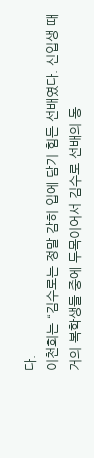다.
이천희는 “김수로는 정말 감히 입에 담기 힘든 선배였다. 신입생 때 거의 복학생들 중에 두목이어서 김수로 선배의 동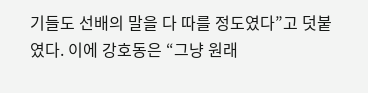기들도 선배의 말을 다 따를 정도였다”고 덧붙였다. 이에 강호동은 “그냥 원래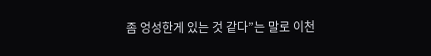좀 엉성한게 있는 것 같다”는 말로 이천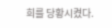희를 당황시켰다.